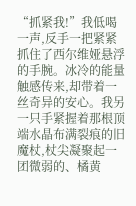“抓紧我!”我低喝一声,反手一把紧紧抓住了西尔维娅悬浮的手腕。冰冷的能量触感传来,却带着一丝奇异的安心。我另一只手紧握着那根顶端水晶布满裂痕的旧魔杖,杖尖凝聚起一团微弱的、橘黄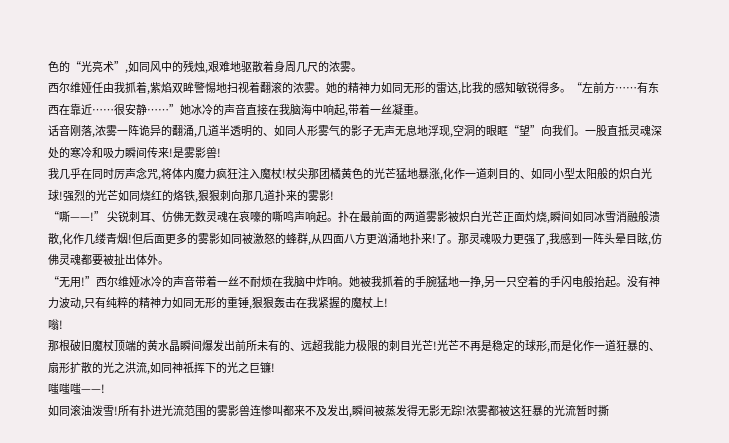色的“光亮术”,如同风中的残烛,艰难地驱散着身周几尺的浓雾。
西尔维娅任由我抓着,紫焰双眸警惕地扫视着翻滚的浓雾。她的精神力如同无形的雷达,比我的感知敏锐得多。“左前方……有东西在靠近……很安静……”她冰冷的声音直接在我脑海中响起,带着一丝凝重。
话音刚落,浓雾一阵诡异的翻涌,几道半透明的、如同人形雾气的影子无声无息地浮现,空洞的眼眶“望”向我们。一股直抵灵魂深处的寒冷和吸力瞬间传来!是雾影兽!
我几乎在同时厉声念咒,将体内魔力疯狂注入魔杖!杖尖那团橘黄色的光芒猛地暴涨,化作一道刺目的、如同小型太阳般的炽白光球!强烈的光芒如同烧红的烙铁,狠狠刺向那几道扑来的雾影!
“嘶——!” 尖锐刺耳、仿佛无数灵魂在哀嚎的嘶鸣声响起。扑在最前面的两道雾影被炽白光芒正面灼烧,瞬间如同冰雪消融般溃散,化作几缕青烟!但后面更多的雾影如同被激怒的蜂群,从四面八方更汹涌地扑来!了。那灵魂吸力更强了,我感到一阵头晕目眩,仿佛灵魂都要被扯出体外。
“无用!”西尔维娅冰冷的声音带着一丝不耐烦在我脑中炸响。她被我抓着的手腕猛地一挣,另一只空着的手闪电般抬起。没有神力波动,只有纯粹的精神力如同无形的重锤,狠狠轰击在我紧握的魔杖上!
嗡!
那根破旧魔杖顶端的黄水晶瞬间爆发出前所未有的、远超我能力极限的刺目光芒!光芒不再是稳定的球形,而是化作一道狂暴的、扇形扩散的光之洪流,如同神祇挥下的光之巨镰!
嗤嗤嗤——!
如同滚油泼雪!所有扑进光流范围的雾影兽连惨叫都来不及发出,瞬间被蒸发得无影无踪!浓雾都被这狂暴的光流暂时撕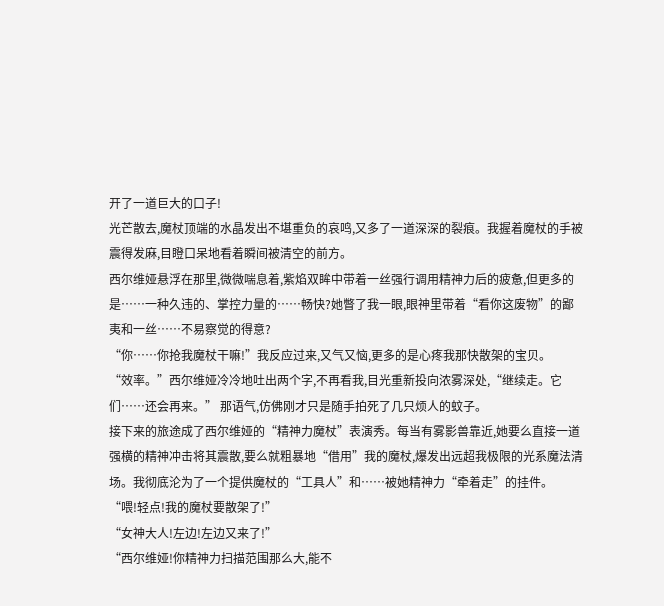开了一道巨大的口子!
光芒散去,魔杖顶端的水晶发出不堪重负的哀鸣,又多了一道深深的裂痕。我握着魔杖的手被震得发麻,目瞪口呆地看着瞬间被清空的前方。
西尔维娅悬浮在那里,微微喘息着,紫焰双眸中带着一丝强行调用精神力后的疲惫,但更多的是……一种久违的、掌控力量的……畅快?她瞥了我一眼,眼神里带着“看你这废物”的鄙夷和一丝……不易察觉的得意?
“你……你抢我魔杖干嘛!”我反应过来,又气又恼,更多的是心疼我那快散架的宝贝。
“效率。”西尔维娅冷冷地吐出两个字,不再看我,目光重新投向浓雾深处,“继续走。它们……还会再来。” 那语气,仿佛刚才只是随手拍死了几只烦人的蚊子。
接下来的旅途成了西尔维娅的“精神力魔杖”表演秀。每当有雾影兽靠近,她要么直接一道强横的精神冲击将其震散,要么就粗暴地“借用”我的魔杖,爆发出远超我极限的光系魔法清场。我彻底沦为了一个提供魔杖的“工具人”和……被她精神力“牵着走”的挂件。
“喂!轻点!我的魔杖要散架了!”
“女神大人!左边!左边又来了!”
“西尔维娅!你精神力扫描范围那么大,能不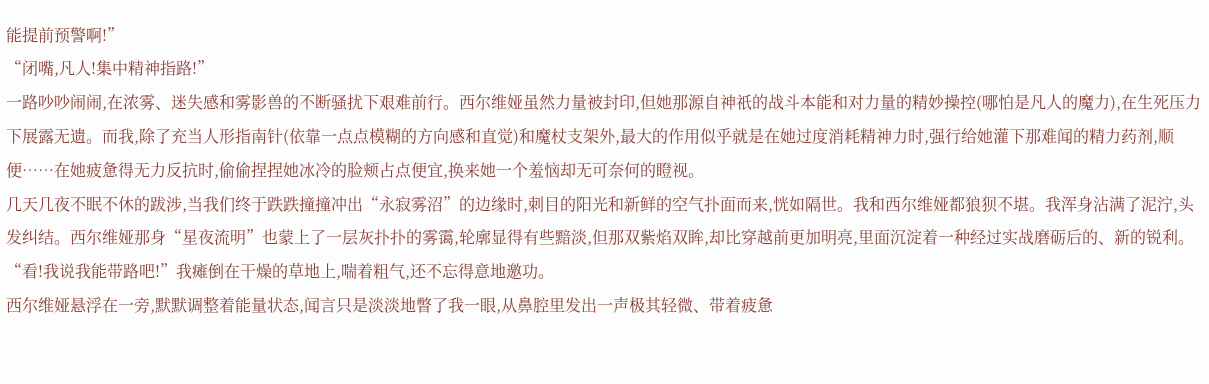能提前预警啊!”
“闭嘴,凡人!集中精神指路!”
一路吵吵闹闹,在浓雾、迷失感和雾影兽的不断骚扰下艰难前行。西尔维娅虽然力量被封印,但她那源自神祇的战斗本能和对力量的精妙操控(哪怕是凡人的魔力),在生死压力下展露无遗。而我,除了充当人形指南针(依靠一点点模糊的方向感和直觉)和魔杖支架外,最大的作用似乎就是在她过度消耗精神力时,强行给她灌下那难闻的精力药剂,顺便……在她疲惫得无力反抗时,偷偷捏捏她冰冷的脸颊占点便宜,换来她一个羞恼却无可奈何的瞪视。
几天几夜不眠不休的跋涉,当我们终于跌跌撞撞冲出“永寂雾沼”的边缘时,刺目的阳光和新鲜的空气扑面而来,恍如隔世。我和西尔维娅都狼狈不堪。我浑身沾满了泥泞,头发纠结。西尔维娅那身“星夜流明”也蒙上了一层灰扑扑的雾霭,轮廓显得有些黯淡,但那双紫焰双眸,却比穿越前更加明亮,里面沉淀着一种经过实战磨砺后的、新的锐利。
“看!我说我能带路吧!”我瘫倒在干燥的草地上,喘着粗气,还不忘得意地邀功。
西尔维娅悬浮在一旁,默默调整着能量状态,闻言只是淡淡地瞥了我一眼,从鼻腔里发出一声极其轻微、带着疲惫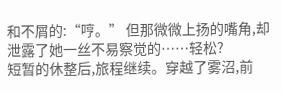和不屑的:“哼。” 但那微微上扬的嘴角,却泄露了她一丝不易察觉的……轻松?
短暂的休整后,旅程继续。穿越了雾沼,前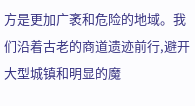方是更加广袤和危险的地域。我们沿着古老的商道遗迹前行,避开大型城镇和明显的魔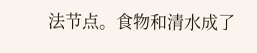法节点。食物和清水成了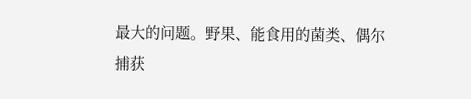最大的问题。野果、能食用的菌类、偶尔捕获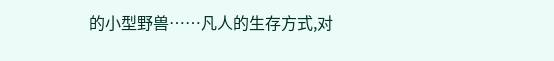的小型野兽……凡人的生存方式,对